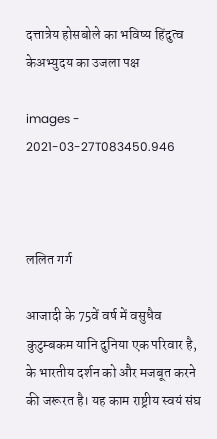दत्तात्रेय होसबोले का भविष्य हिंदुत्व केअभ्युदय का उजला पक्ष

images - 2021-03-27T083450.946



ललित गर्ग

आजादी के 75वें वर्ष में वसुधैव कुटुम्बकम यानि दुनिया एक परिवार है, के भारतीय दर्शन को और मजबूत करने की जरूरत है। यह काम राष्ट्रीय स्वयं संघ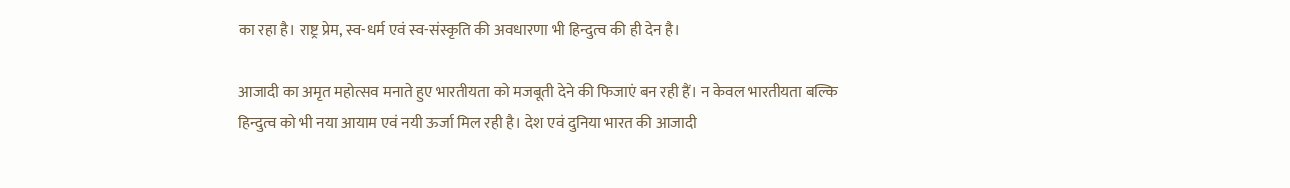का रहा है। राष्ट्र प्रेम, स्व-धर्म एवं स्व-संस्कृति की अवधारणा भी हिन्दुत्व की ही देन है।

आजादी का अमृत महोत्सव मनाते हुए भारतीयता को मजबूती देने की फिजाएं बन रही हैं। न केवल भारतीयता बल्कि हिन्दुत्व को भी नया आयाम एवं नयी ऊर्जा मिल रही है। देश एवं दुनिया भारत की आजादी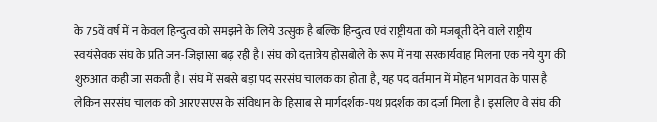के 75वें वर्ष में न केवल हिन्दुत्व को समझने के लिये उत्सुक है बल्कि हिन्दुत्व एवं राष्ट्रीयता को मजबूती देने वाले राष्ट्रीय स्वयंसेवक संघ के प्रति जन-जिज्ञासा बढ़ रही है। संघ को दत्तात्रेय होसबोले के रूप में नया सरकार्यवाह मिलना एक नये युग की शुरुआत कही जा सकती है। संघ में सबसे बड़ा पद सरसंघ चालक का होता है, यह पद वर्तमान में मोहन भागवत के पास है लेकिन सरसंघ चालक को आरएसएस के संविधान के हिसाब से मार्गदर्शक-पथ प्रदर्शक का दर्जा मिला है। इसलिए वे संघ की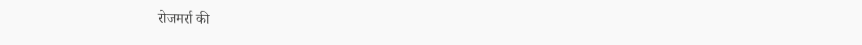रोजमर्रा की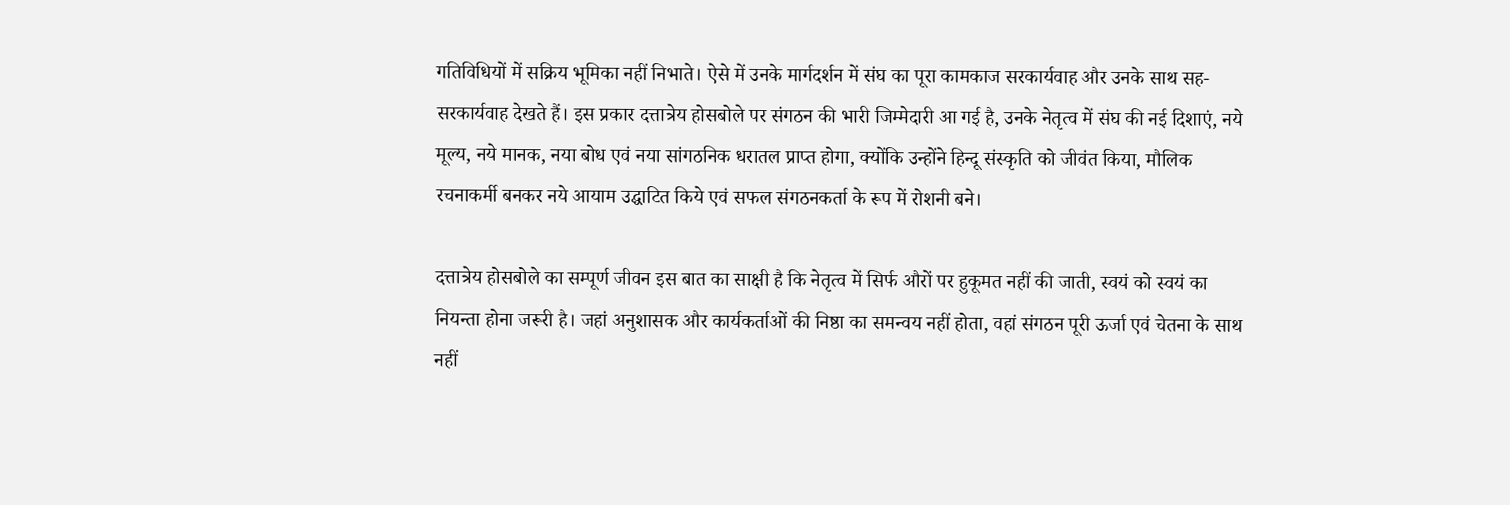गतिविधियों में सक्रिय भूमिका नहीं निभाते। ऐसे में उनके मार्गदर्शन में संघ का पूरा कामकाज सरकार्यवाह और उनके साथ सह-सरकार्यवाह देखते हैं। इस प्रकार दत्तात्रेय होसबोले पर संगठन की भारी जिम्मेदारी आ गई है, उनके नेतृत्व में संघ की नई दिशाएं, नये मूल्य, नये मानक, नया बोध एवं नया सांगठनिक धरातल प्राप्त होगा, क्योंकि उन्होंने हिन्दू संस्कृति को जीवंत किया, मौलिक रचनाकर्मी बनकर नये आयाम उद्घाटित किये एवं सफल संगठनकर्ता के रूप में रोशनी बने।

दत्तात्रेय होसबोले का सम्पूर्ण जीवन इस बात का साक्षी है कि नेतृत्व में सिर्फ औरों पर हुकूमत नहीं की जाती, स्वयं को स्वयं का नियन्ता होना जरूरी है। जहां अनुशासक और कार्यकर्ताओं की निष्ठा का समन्वय नहीं होता, वहां संगठन पूरी ऊर्जा एवं चेतना के साथ नहीं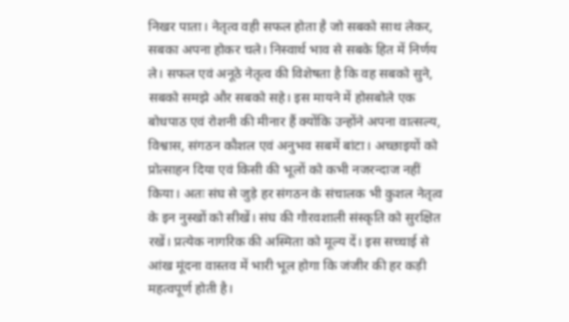निखर पाता। नेतृत्व वही सफल होता है जो सबको साथ लेकर, सबका अपना होकर चले। निस्वार्थ भाव से सबके हित में निर्णय ले। सफल एवं अनूठे नेतृत्व की विशेषता है कि वह सबको सुने, सबको समझे और सबको सहे। इस मायने में होसबोले एक बोधपाठ एवं रोशनी की मीनार हैं क्योंकि उन्होंने अपना वात्सल्य, विश्वास, संगठन कौशल एवं अनुभव सबमें बांटा। अच्छाइयों को प्रोत्साहन दिया एवं किसी की भूलों को कभी नजरन्दाज नहीं किया। अतः संघ से जुड़े हर संगठन के संचालक भी कुशल नेतृत्व के इन नुस्खों को सीखें। संघ की गौरवशाली संस्कृति को सुरक्षित रखें। प्रत्येक नागरिक की अस्मिता को मूल्य दें। इस सच्चाई से आंख मूंदना वास्तव में भारी भूल होगा कि जंजीर की हर कड़ी महत्वपूर्ण होती है।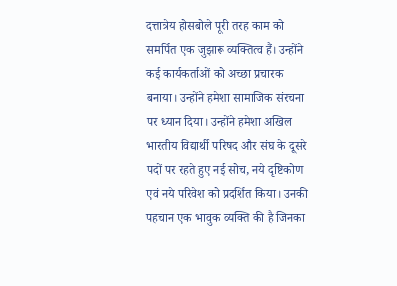दत्तात्रेय होसबोले पूरी तरह काम को समर्पित एक जुझारू व्यक्तित्व हैं। उन्होंने कई कार्यकर्ताओं को अच्छा प्रचारक बनाया। उन्होंने हमेशा सामाजिक संरचना पर ध्यान दिया। उन्होंने हमेशा अखिल भारतीय विद्यार्थी परिषद और संघ के दूसरे पदों पर रहते हुए नई सोच, नये दृष्टिकोण एवं नये परिवेश को प्रदर्शित किया। उनकी पहचान एक भावुक व्यक्ति की है जिनका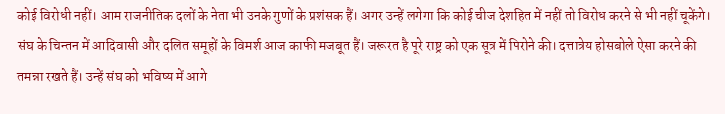कोई विरोधी नहीं। आम राजनीतिक दलों के नेता भी उनके गुणों के प्रशंसक हैं। अगर उन्हें लगेगा कि कोई चीज देशहित में नहीं तो विरोध करने से भी नहीं चूकेंगे। संघ के चिन्तन में आदिवासी और दलित समूहों के विमर्श आज काफी मजबूत हैं। जरूरत है पूरे राष्ट्र को एक सूत्र में पिरोने की। दत्तात्रेय होसबोले ऐसा करने की तमन्ना रखते हैं। उन्हें संघ को भविष्य में आगे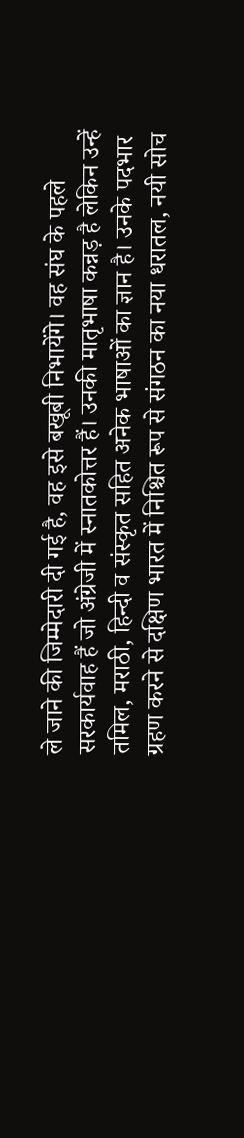ले जाने की जिम्मेदारी दी गई है, वह इसे बखूबी निभायेंगे। वह संघ के पहले सरकार्यवाह हैं जो अंग्रेजी में स्नातकोत्तर हैं। उनकी मातृभाषा कन्नड़ है लेकिन उन्हें तमिल, मराठी, हिन्दी व संस्कृत सहित अनेक भाषाओं का ज्ञान है। उनके पदभार ग्रहण करने से दक्षिण भारत में निश्चित रूप से संगठन का नया धरातल, नयी सोच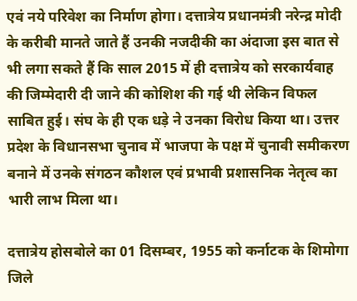एवं नये परिवेश का निर्माण होगा। दत्तात्रेय प्रधानमंत्री नरेन्द्र मोदी के करीबी मानते जाते हैं उनकी नजदीकी का अंदाजा इस बात से भी लगा सकते हैं कि साल 2015 में ही दत्तात्रेय को सरकार्यवाह की जिम्मेदारी दी जाने की कोशिश की गई थी लेकिन विफल साबित हुई। संघ के ही एक धड़े ने उनका विरोध किया था। उत्तर प्रदेश के विधानसभा चुनाव में भाजपा के पक्ष में चुनावी समीकरण बनाने में उनके संगठन कौशल एवं प्रभावी प्रशासनिक नेतृत्व का भारी लाभ मिला था।

दत्तात्रेय होसबोले का 01 दिसम्बर, 1955 को कर्नाटक के शिमोगा जिले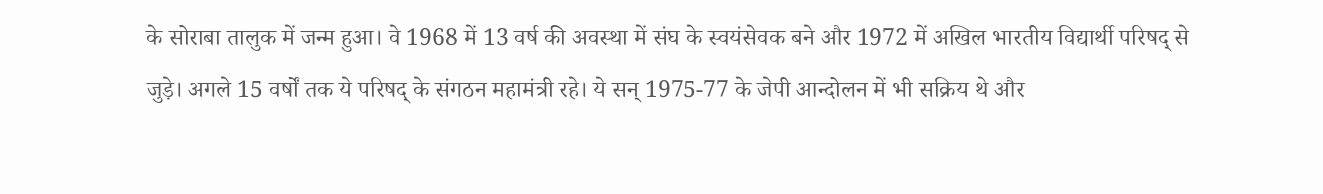के सोराबा तालुक में जन्म हुआ। वे 1968 में 13 वर्ष की अवस्था में संघ के स्वयंसेवक बने और 1972 में अखिल भारतीय विद्यार्थी परिषद् से जुड़े। अगले 15 वर्षों तक ये परिषद् के संगठन महामंत्री रहे। ये सन् 1975-77 के जेपी आन्दोलन में भी सक्रिय थे और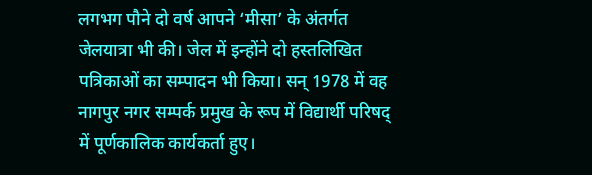लगभग पौने दो वर्ष आपने ‘मीसा’ के अंतर्गत जेलयात्रा भी की। जेल में इन्होंने दो हस्तलिखित पत्रिकाओं का सम्पादन भी किया। सन् 1978 में वह नागपुर नगर सम्पर्क प्रमुख के रूप में विद्यार्थी परिषद् में पूर्णकालिक कार्यकर्ता हुए।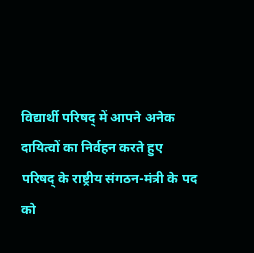विद्यार्थी परिषद् में आपने अनेक दायित्वों का निर्वहन करते हुए परिषद् के राष्ट्रीय संगठन-मंत्री के पद को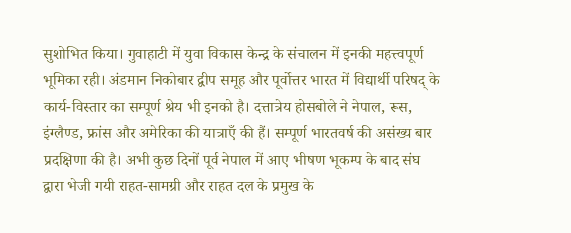सुशोभित किया। गुवाहाटी में युवा विकास केन्द्र के संचालन में इनकी महत्त्वपूर्ण भूमिका रही। अंडमान निकोबार द्वीप समूह और पूर्वोत्तर भारत में विद्यार्थी परिषद् के कार्य-विस्तार का सम्पूर्ण श्रेय भी इनको है। दत्तात्रेय होसबोले ने नेपाल, रूस, इंग्लैण्ड, फ्रांस और अमेरिका की यात्राएँ की हैं। सम्पूर्ण भारतवर्ष की असंख्य बार प्रदक्षिणा की है। अभी कुछ दिनों पूर्व नेपाल में आए भीषण भूकम्प के बाद संघ द्वारा भेजी गयी राहत-सामग्री और राहत दल के प्रमुख के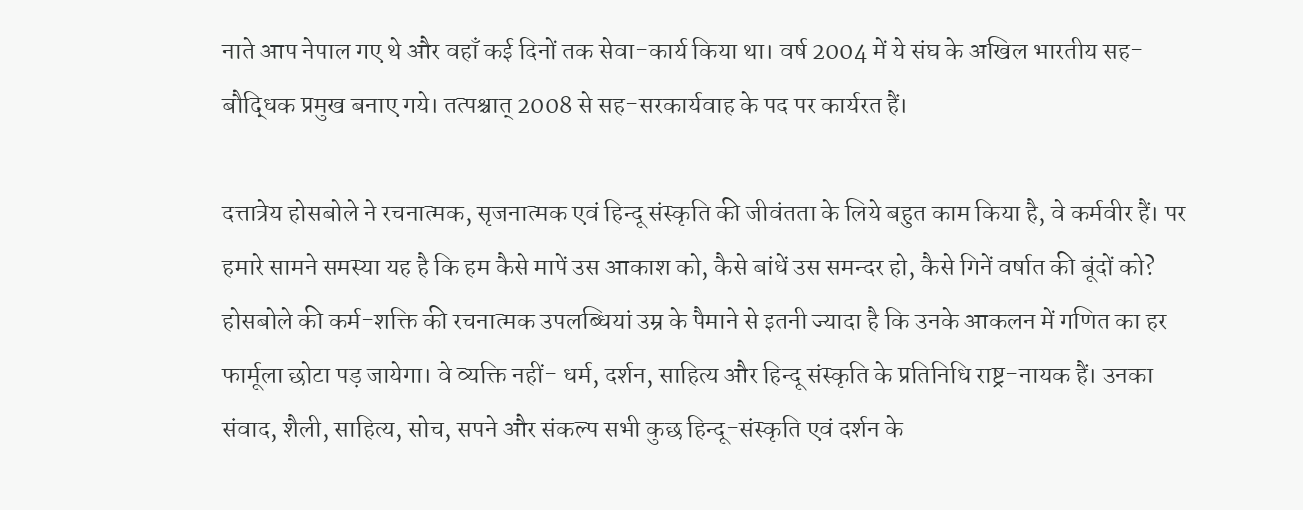नाते आप नेपाल गए थे और वहाँ कई दिनों तक सेवा-कार्य किया था। वर्ष 2004 में ये संघ के अखिल भारतीय सह-बौद्धिक प्रमुख बनाए गये। तत्पश्चात् 2008 से सह-सरकार्यवाह के पद पर कार्यरत हैं।

दत्तात्रेय होसबोले ने रचनात्मक, सृजनात्मक एवं हिन्दू संस्कृति की जीवंतता के लिये बहुत काम किया है, वे कर्मवीर हैं। पर हमारे सामने समस्या यह है कि हम कैसे मापें उस आकाश को, कैसे बांधें उस समन्दर हो, कैसे गिनें वर्षात की बूंदों को? होसबोले की कर्म-शक्ति की रचनात्मक उपलब्धियां उम्र के पैमाने से इतनी ज्यादा है कि उनके आकलन में गणित का हर फार्मूला छोटा पड़ जायेगा। वे व्यक्ति नहीं- धर्म, दर्शन, साहित्य और हिन्दू संस्कृति के प्रतिनिधि राष्ट्र-नायक हैं। उनका संवाद, शैली, साहित्य, सोच, सपने और संकल्प सभी कुछ हिन्दू-संस्कृति एवं दर्शन के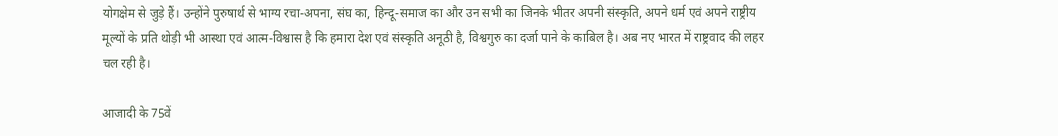योगक्षेम से जुड़े हैं। उन्होंने पुरुषार्थ से भाग्य रचा-अपना, संघ का, हिन्दू-समाज का और उन सभी का जिनके भीतर अपनी संस्कृति, अपने धर्म एवं अपने राष्ट्रीय मूल्यों के प्रति थोड़ी भी आस्था एवं आत्म-विश्वास है कि हमारा देश एवं संस्कृति अनूठी है, विश्वगुरु का दर्जा पाने के काबिल है। अब नए भारत में राष्ट्रवाद की लहर चल रही है।

आजादी के 75वें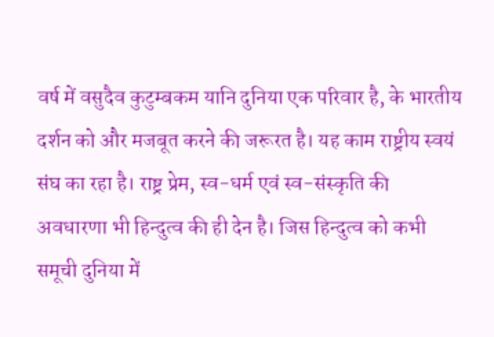वर्ष में वसुदैव कुटुम्बकम यानि दुनिया एक परिवार है, के भारतीय दर्शन को और मजबूत करने की जरूरत है। यह काम राष्ट्रीय स्वयं संघ का रहा है। राष्ट्र प्रेम, स्व-धर्म एवं स्व-संस्कृति की अवधारणा भी हिन्दुत्व की ही देन है। जिस हिन्दुत्व को कभी समूची दुनिया में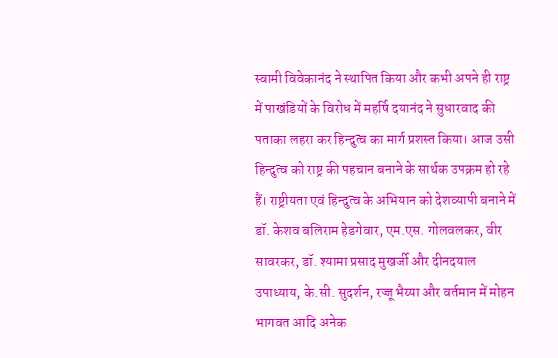स्वामी विवेकानंद ने स्थापित किया और कभी अपने ही राष्ट्र में पाखंडियों के विरोध में महर्षि दयानंद ने सुधारवाद की पताका लहरा कर हिन्दुत्व का मार्ग प्रशस्त किया। आज उसी हिन्दुत्व को राष्ट्र की पहचान बनाने के सार्थक उपक्रम हो रहे हैं। राष्ट्रीयता एवं हिन्दुत्व के अभियान को देशव्यापी बनाने में डॉ. केशव बलिराम हेडगेवार, एम.एस. गोलवलकर, वीर सावरकर, डॉ. श्यामा प्रसाद मुखर्जी और दीनदयाल उपाध्याय, के.सी. सुदर्शन, रज्जू भैय्या और वर्तमान में मोहन भागवत आदि अनेक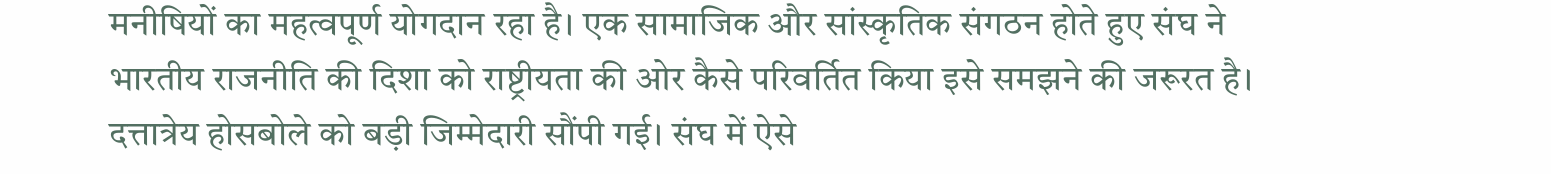मनीषियों का महत्वपूर्ण योगदान रहा है। एक सामाजिक और सांस्कृतिक संगठन होते हुए संघ ने भारतीय राजनीति की दिशा को राष्ट्रीयता की ओर कैसे परिवर्तित किया इसे समझने की जरूरत है। दत्तात्रेय होसबोले को बड़ी जिम्मेदारी सौंपी गई। संघ में ऐसे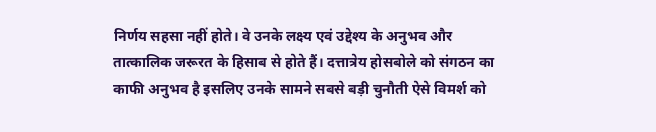निर्णय सहसा नहीं होते। वे उनके लक्ष्य एवं उद्देश्य के अनुभव और तात्कालिक जरूरत के हिसाब से होते हैं। दत्तात्रेय होसबोले को संगठन का काफी अनुभव है इसलिए उनके सामने सबसे बड़ी चुनौती ऐसे विमर्श को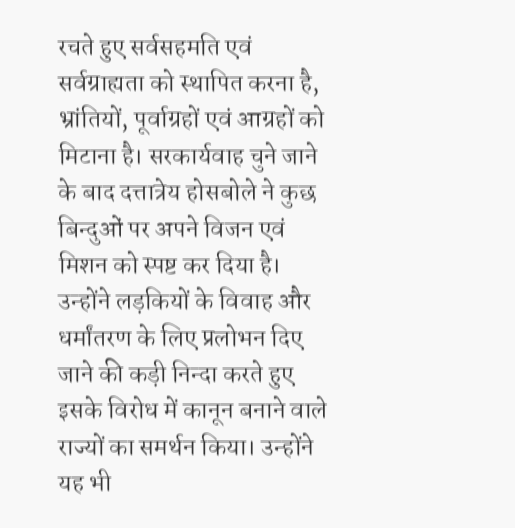रचते हुए सर्वसहमति एवं सर्वग्राह्यता को स्थापित करना है, भ्रांतियों, पूर्वाग्रहों एवं आग्रहों को मिटाना है। सरकार्यवाह चुने जाने के बाद दत्तात्रेय होसबोले ने कुछ बिन्दुओं पर अपने विजन एवं मिशन को स्पष्ट कर दिया है। उन्होंने लड़कियों के विवाह और धर्मांतरण के लिए प्रलोभन दिए जाने की कड़ी निन्दा करते हुए इसके विरोध में कानून बनाने वाले राज्यों का समर्थन किया। उन्होंने यह भी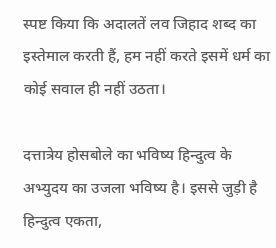स्पष्ट किया कि अदालतें लव जिहाद शब्द का इस्तेमाल करती हैं, हम नहीं करते इसमें धर्म का कोई सवाल ही नहीं उठता।

दत्तात्रेय होसबोले का भविष्य हिन्दुत्व के अभ्युदय का उजला भविष्य है। इससे जुड़ी है हिन्दुत्व एकता,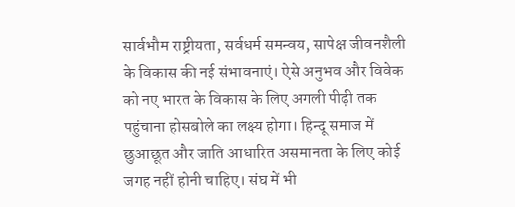सार्वभौम राष्ट्रीयता, सर्वधर्म समन्वय, सापेक्ष जीवनशैली के विकास की नई संभावनाएं। ऐसे अनुभव और विवेक को नए भारत के विकास के लिए अगली पीढ़ी तक पहुंचाना होसबोले का लक्ष्य होगा। हिन्दू समाज में छुआछूत और जाति आधारित असमानता के लिए कोई जगह नहीं होनी चाहिए। संघ में भी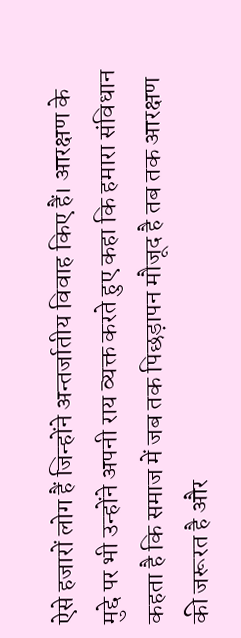ऐसे हजारों लोग हैं जिन्होंने अन्तर्जातीय विवाह किए हैं। आरक्षण के मुद्दे पर भी उन्होंने अपनी राय व्यक्त करते हुए कहा कि हमारा संविधान कहता है कि समाज में जब तक पिछड़ापन मौजूद है तब तक आरक्षण की जरूरत है और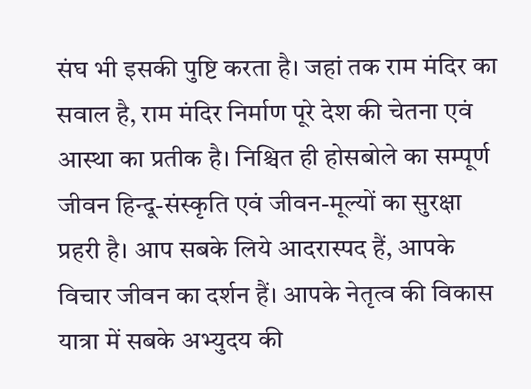संघ भी इसकी पुष्टि करता है। जहां तक राम मंदिर का सवाल है, राम मंदिर निर्माण पूरे देश की चेतना एवं आस्था का प्रतीक है। निश्चित ही होसबोले का सम्पूर्ण जीवन हिन्दू-संस्कृति एवं जीवन-मूल्यों का सुरक्षा प्रहरी है। आप सबके लिये आदरास्पद हैं, आपके विचार जीवन का दर्शन हैं। आपके नेतृत्व की विकास यात्रा में सबके अभ्युदय की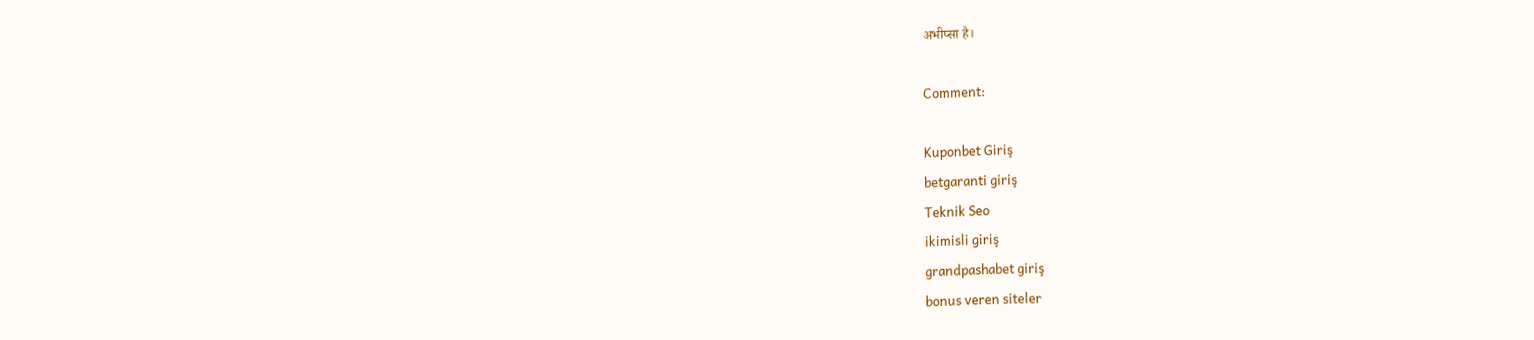अभीप्सा है।

Comment:

Kuponbet Giriş
betgaranti giriş
Teknik Seo
ikimisli giriş
grandpashabet giriş
bonus veren siteler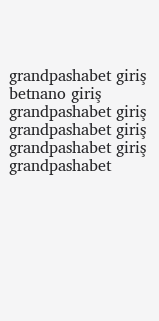grandpashabet giriş
betnano giriş
grandpashabet giriş
grandpashabet giriş
grandpashabet giriş
grandpashabet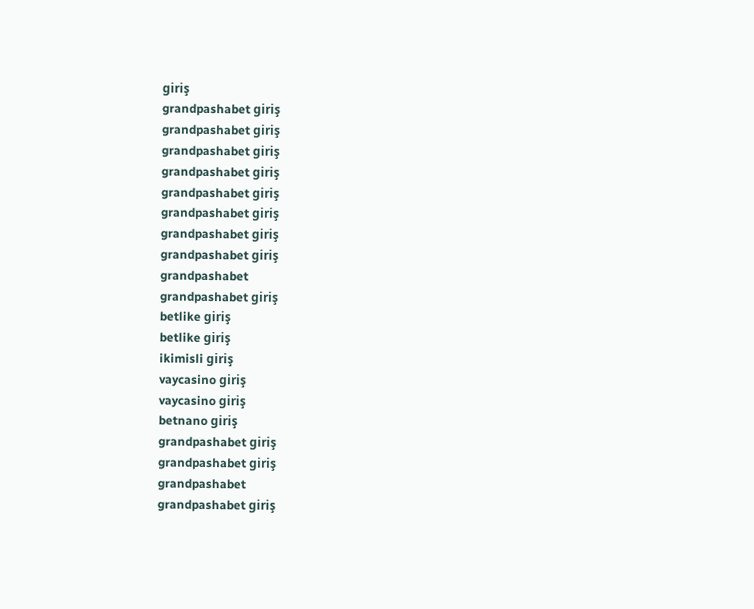giriş
grandpashabet giriş
grandpashabet giriş
grandpashabet giriş
grandpashabet giriş
grandpashabet giriş
grandpashabet giriş
grandpashabet giriş
grandpashabet giriş
grandpashabet
grandpashabet giriş
betlike giriş
betlike giriş
ikimisli giriş
vaycasino giriş
vaycasino giriş
betnano giriş
grandpashabet giriş
grandpashabet giriş
grandpashabet
grandpashabet giriş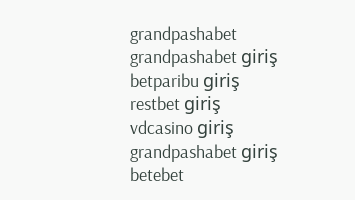grandpashabet
grandpashabet giriş
betparibu giriş
restbet giriş
vdcasino giriş
grandpashabet giriş
betebet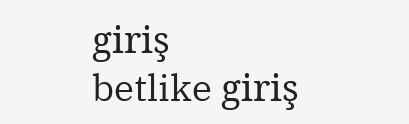giriş
betlike giriş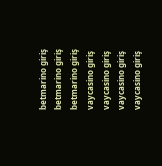betmarino giriş
betmarino giriş
betmarino giriş
vaycasino giriş
vaycasino giriş
vaycasino giriş
vaycasino giriş